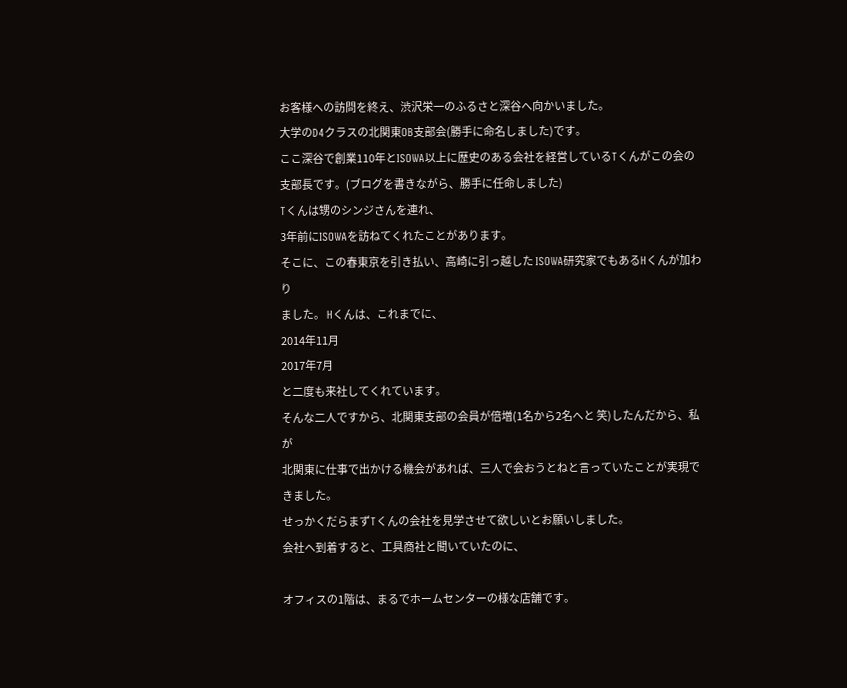お客様への訪問を終え、渋沢栄一のふるさと深谷へ向かいました。
大学のD4クラスの北関東OB支部会(勝手に命名しました)です。
ここ深谷で創業110年とISOWA以上に歴史のある会社を経営しているTくんがこの会の
支部長です。(ブログを書きながら、勝手に任命しました)
Tくんは甥のシンジさんを連れ、
3年前にISOWAを訪ねてくれたことがあります。
そこに、この春東京を引き払い、高崎に引っ越した ISOWA研究家でもあるHくんが加わり
ました。 Hくんは、これまでに、
2014年11月
2017年7月
と二度も来社してくれています。
そんな二人ですから、北関東支部の会員が倍増(1名から2名へと 笑)したんだから、私が
北関東に仕事で出かける機会があれば、三人で会おうとねと言っていたことが実現できました。
せっかくだらまずTくんの会社を見学させて欲しいとお願いしました。
会社へ到着すると、工具商社と聞いていたのに、

オフィスの1階は、まるでホームセンターの様な店舗です。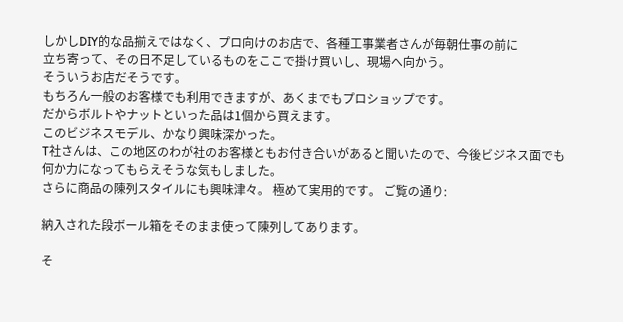しかしDIY的な品揃えではなく、プロ向けのお店で、各種工事業者さんが毎朝仕事の前に
立ち寄って、その日不足しているものをここで掛け買いし、現場へ向かう。
そういうお店だそうです。
もちろん一般のお客様でも利用できますが、あくまでもプロショップです。
だからボルトやナットといった品は1個から買えます。
このビジネスモデル、かなり興味深かった。
T社さんは、この地区のわが社のお客様ともお付き合いがあると聞いたので、今後ビジネス面でも
何か力になってもらえそうな気もしました。
さらに商品の陳列スタイルにも興味津々。 極めて実用的です。 ご覧の通り:

納入された段ボール箱をそのまま使って陳列してあります。

そ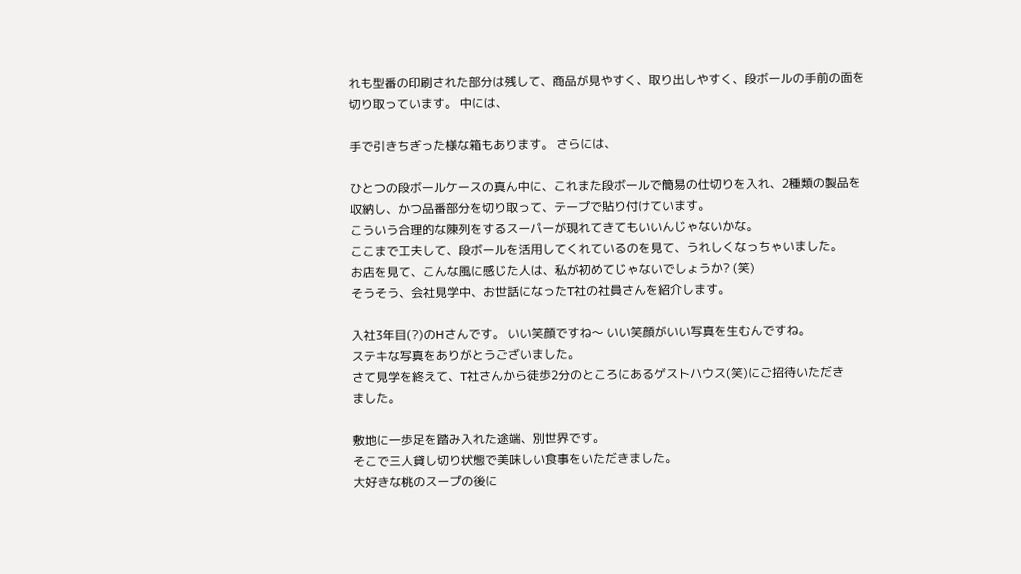れも型番の印刷された部分は残して、商品が見やすく、取り出しやすく、段ボールの手前の面を
切り取っています。 中には、

手で引きちぎった様な箱もあります。 さらには、

ひとつの段ボールケースの真ん中に、これまた段ボールで簡易の仕切りを入れ、2種類の製品を
収納し、かつ品番部分を切り取って、テープで貼り付けています。
こういう合理的な陳列をするスーパーが現れてきてもいいんじゃないかな。
ここまで工夫して、段ボールを活用してくれているのを見て、うれしくなっちゃいました。
お店を見て、こんな風に感じた人は、私が初めてじゃないでしょうか? (笑)
そうそう、会社見学中、お世話になったT社の社員さんを紹介します。

入社3年目(?)のHさんです。 いい笑顔ですね〜 いい笑顔がいい写真を生むんですね。
ステキな写真をありがとうございました。
さて見学を終えて、T社さんから徒歩2分のところにあるゲストハウス(笑)にご招待いただき
ました。

敷地に一歩足を踏み入れた途端、別世界です。
そこで三人貸し切り状態で美味しい食事をいただきました。
大好きな桃のスープの後に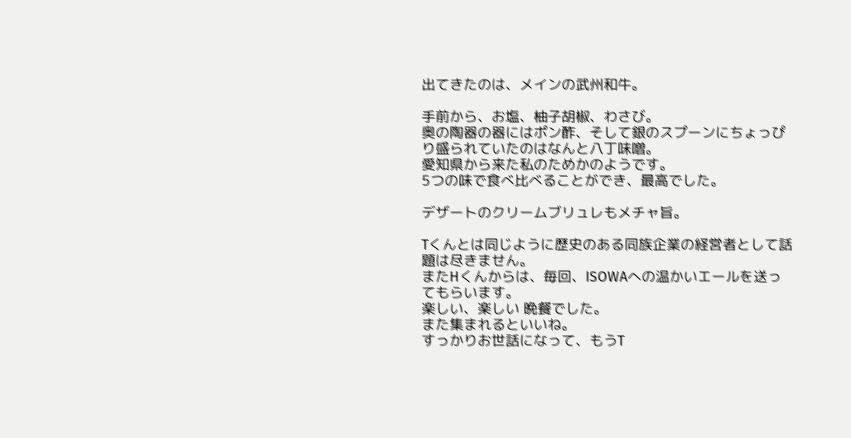出てきたのは、メインの武州和牛。

手前から、お塩、柚子胡椒、わさび。
奥の陶器の器にはポン酢、そして銀のスプーンにちょっぴり盛られていたのはなんと八丁味噌。
愛知県から来た私のためかのようです。
5つの味で食べ比べることができ、最高でした。

デザートのクリームブリュレもメチャ旨。

Tくんとは同じように歴史のある同族企業の経営者として話題は尽きません。
またHくんからは、毎回、ISOWAへの温かいエールを送ってもらいます。
楽しい、楽しい 晩餐でした。
また集まれるといいね。
すっかりお世話になって、もうT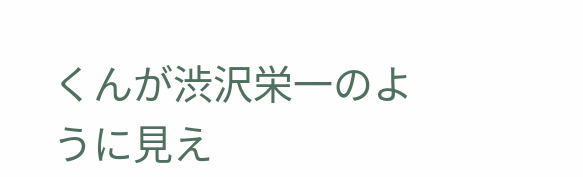くんが渋沢栄一のように見え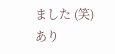ました (笑)
あり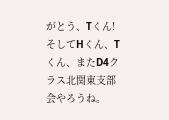がとう、Tくん!
そしてHくん、Tくん、またD4クラス北関東支部会やろうね。